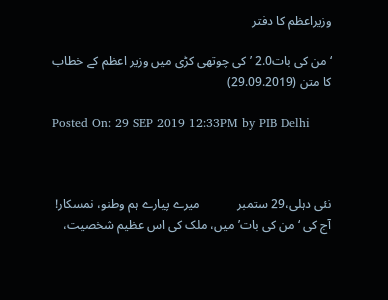وزیراعظم کا دفتر

‘من کی بات2.0 ’کی چوتھی کڑی میں وزیر اعظم کے خطاب کا متن (29.09.2019)

Posted On: 29 SEP 2019 12:33PM by PIB Delhi



نئی دہلی،29 ستمبر            میرے پیارے ہم وطنو، نمسکار! آج کی ‘من کی بات’ میں، ملک کی اس عظیم شخصیت،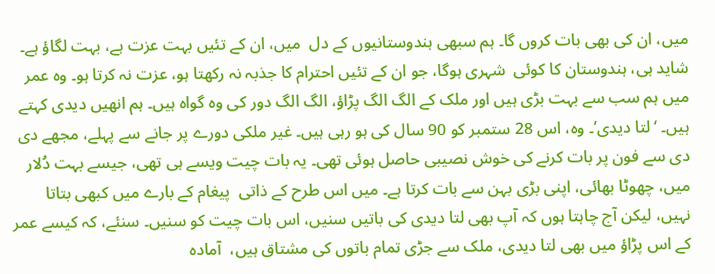میں، ان کی بھی بات کروں گا۔ ہم سبھی ہندوستانیوں کے دل  میں، ان کے تئیں بہت عزت ہے، بہت لگاؤ ہے۔ شاید ہی، ہندوستان کا کوئی  شہری ہوگا، جو ان کے تئیں احترام کا جذبہ نہ رکھتا ہو، عزت نہ کرتا ہو۔ وہ عمر میں ہم سب سے بہت بڑی ہیں اور ملک کے الگ الگ پڑاؤ، الگ الگ دور کی وہ گواہ ہیں۔ ہم انھیں دیدی کہتے ہیں۔ ‘لتا دیدی’۔ وہ، اس 28 ستمبر کو 90 سال کی ہو رہی ہیں۔ غیر ملکی دورے پر جانے سے پہلے، مجھے دی دی سے فون پر بات کرنے کی خوش نصیبی حاصل ہوئی تھی۔ یہ بات چیت ویسے ہی تھی، جیسے بہت دُلار میں، چھوٹا بھائی، اپنی بڑی بہن سے بات کرتا ہے۔ میں اس طرح کے ذاتی  پیغام کے بارے میں کبھی بتاتا نہیں، لیکن آج چاہتا ہوں کہ آپ بھی لتا دیدی کی باتیں سنیں، اس بات چیت کو سنیں۔ سنئے، کہ کیسے عمر کے اس پڑاؤ میں بھی لتا دیدی، ملک سے جڑی تمام باتوں کی مشتاق ہیں،  آمادہ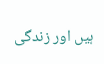ہیں اور زندگی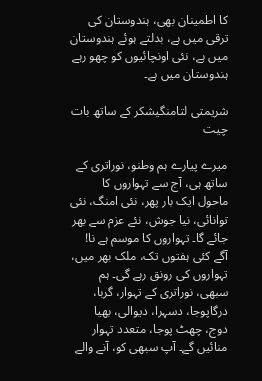کا اطمینان بھی، ہندوستان کی ترقی میں ہے، بدلتے ہوئے ہندوستان میں ہے، نئی اونچائیوں کو چھو رہے ہندوستان میں ہے۔

شریمتی لتامنگیشکر کے ساتھ بات چیت

میرے پیارے ہم وطنو، نوراتری کے ساتھ ہی، آج سے تہواروں کا ماحول ایک بار پھر، نئی امنگ، نئی توانائی، نیا جوش، نئے عزم سے بھر جائے گا۔ تہواروں کا موسم ہے نا! آگے کئی ہفتوں تک، ملک بھر میں، تہواروں کی رونق رہے گی۔ ہم سبھی، نوراتری کے تہوار، گربا، درگاپوجا، دسہرا، دیوالی، بھیا دوج، چھٹ پوجا، متعدد تہوار منائیں گے۔ آپ سبھی کو، آنے والے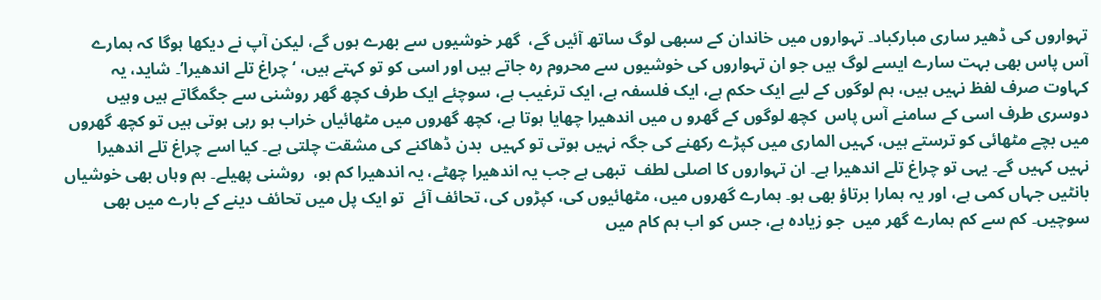تہواروں کی ڈھیر ساری مبارکباد۔ تہواروں میں خاندان کے سبھی لوگ ساتھ آئیں گے،  گھر خوشیوں سے بھرے ہوں گے، لیکن آپ نے دیکھا ہوگا کہ ہمارے آس پاس بھی بہت سارے ایسے لوگ ہیں جو ان تہواروں کی خوشیوں سے محروم رہ جاتے ہیں اور اسی کو تو کہتے ہیں، ‘چراغ تلے اندھیرا’۔ شاید، یہ کہاوت صرف لفظ نہیں ہیں، ہم لوگوں کے لیے ایک حکم ہے، ایک فلسفہ ہے، ایک ترغیب ہے، سوچئے ایک طرف کچھ گھر روشنی سے جگمگاتے ہیں وہیں دوسری طرف اسی کے سامنے آس پاس  کچھ لوگوں کے گھرو ں میں اندھیرا چھایا ہوتا ہے، کچھ گھروں میں مٹھائیاں خراب ہو رہی ہوتی ہیں تو کچھ گھروں میں بچے مٹھائی کو ترستے ہیں، کہیں الماری میں کپڑے رکھنے کی جگہ نہیں ہوتی تو کہیں  بدن ڈھاکنے کی مشقت چلتی ہے۔ کیا اسے چراغ تلے اندھیرا نہیں کہیں گے۔ یہی تو چراغ تلے اندھیرا ہے۔ ان تہواروں کا اصلی لطف  تبھی ہے جب یہ اندھیرا چھٹے، یہ اندھیرا کم ہو،  روشنی پھیلے۔ ہم وہاں بھی خوشیاں بانٹیں جہاں کمی ہے، اور یہ ہمارا برتاؤ بھی ہو۔ ہمارے گھروں میں، مٹھائیوں کی، کپڑوں کی، تحائف آئے  تو ایک پل میں تحائف دینے کے بارے میں بھی سوچیں۔ کم سے کم ہمارے گھر میں  جو زیادہ ہے، جس کو اب ہم کام میں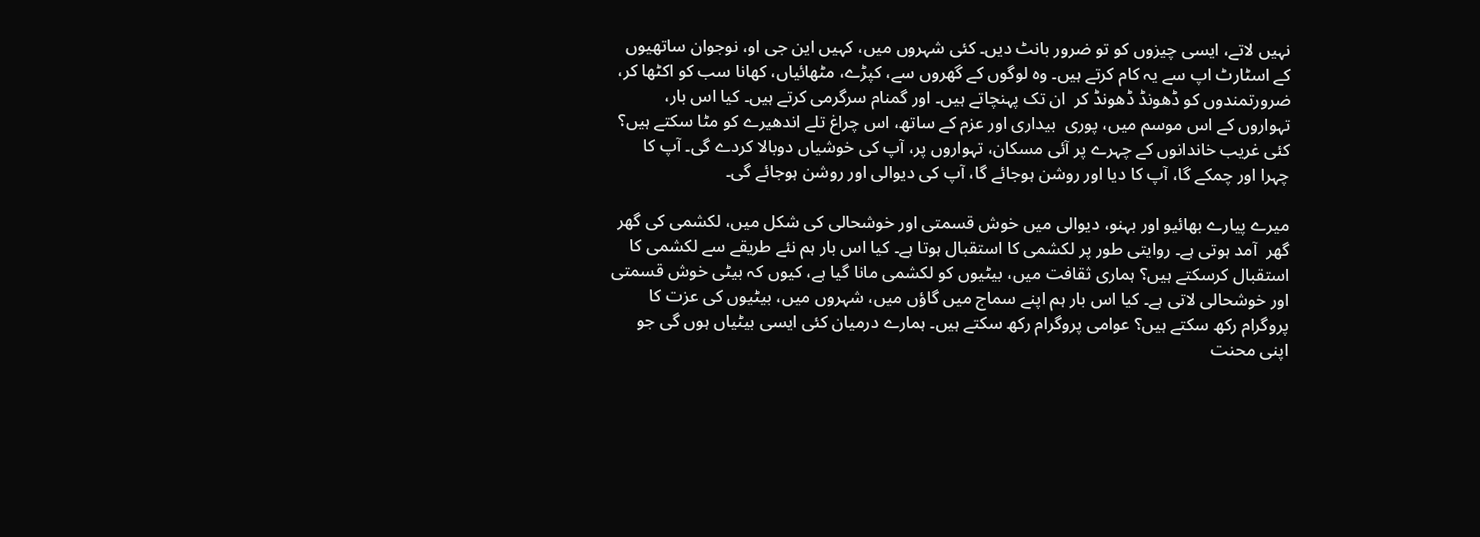نہیں لاتے، ایسی چیزوں کو تو ضرور بانٹ دیں۔ کئی شہروں میں، کہیں این جی او، نوجوان ساتھیوں کے اسٹارٹ اپ سے یہ کام کرتے ہیں۔ وہ لوگوں کے گھروں سے، کپڑے، مٹھائیاں، کھانا سب کو اکٹھا کر، ضرورتمندوں کو ڈھونڈ ڈھونڈ کر  ان تک پہنچاتے ہیں۔ اور گمنام سرگرمی کرتے ہیں۔ کیا اس بار، تہواروں کے اس موسم میں، پوری  بیداری اور عزم کے ساتھ، اس چراغ تلے اندھیرے کو مٹا سکتے ہیں؟ کئی غریب خاندانوں کے چہرے پر آئی مسکان، تہواروں پر، آپ کی خوشیاں دوبالا کردے گی۔ آپ کا چہرا اور چمکے گا، آپ کا دیا اور روشن ہوجائے گا، آپ کی دیوالی اور روشن ہوجائے گی۔

میرے پیارے بھائیو اور بہنو، دیوالی میں خوش قسمتی اور خوشحالی کی شکل میں، لکشمی کی گھر گھر  آمد ہوتی ہے۔ روایتی طور پر لکشمی کا استقبال ہوتا ہے۔ کیا اس بار ہم نئے طریقے سے لکشمی کا استقبال کرسکتے ہیں؟ ہماری ثقافت میں، بیٹیوں کو لکشمی مانا گیا ہے، کیوں کہ بیٹی خوش قسمتی اور خوشحالی لاتی ہے۔ کیا اس بار ہم اپنے سماج میں گاؤں میں، شہروں میں، بیٹیوں کی عزت کا پروگرام رکھ سکتے ہیں؟ عوامی پروگرام رکھ سکتے ہیں۔ ہمارے درمیان کئی ایسی بیٹیاں ہوں گی جو  اپنی محنت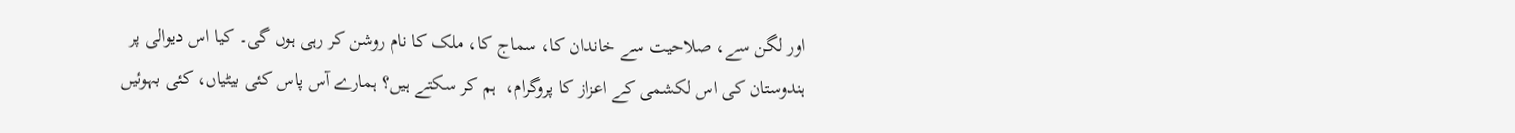اور لگن سے، صلاحیت سے خاندان کا، سماج کا، ملک کا نام روشن کر رہی ہوں گی۔ کیا اس دیوالی پر ہندوستان کی اس لکشمی کے اعزاز کا پروگرام،  ہم کر سکتے ہیں؟ ہمارے آس پاس کئی بیٹیاں، کئی بہوئیں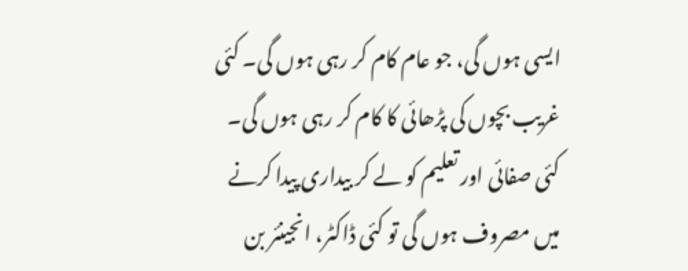ایسی ہوں گی، جو عام کام کر رہی ہوں گی۔ کئی غریب بچوں کی پڑھائی کا کام کر رہی ہوں گی۔ کئی صفائی اور تعلیم کو لے کر بیداری پیدا کرنے میں مصروف ہوں گی تو کئی ڈاکٹر، انجینئر بن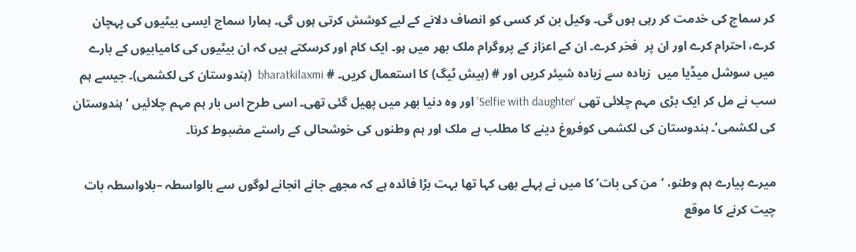کر سماج کی خدمت کر رہی ہوں گی۔ وکیل بن کر کسی کو انصاف دلانے کے لیے کوشش کرتی ہوں گی۔ ہمارا سماج ایسی بیٹیوں کی پہچان کرے، احترام کرے اور ان پر  فخر کرے۔ ان کے اعزاز کے پروگرام ملک بھر میں ہو۔ ایک کام اور کرسکتے ہیں کہ ان بیٹیوں کی کامیابیوں کے بارے میں سوشل میڈیا میں  زیادہ سے زیادہ شیئر کریں اور # (ہیش ٹیگ) کا استعمال کریں۔ # bharatkilaxmi  (ہندوستان کی لکشمی)۔ جیسے ہم سب نے مل کر ایک بڑی مہم چلائی تھی ‘Selfie with daughter’ اور وہ دنیا بھر میں پھیل گئی تھی۔ اسی طرح اس بار ہم مہم چلائیں ‘ہندوستان کی لکشمی’۔ ہندوستان کی لکشمی کوفروغ دینے کا مطلب ہے ملک اور ہم وطنوں کی خوشحالی کے راستے مضبوط کرنا۔

میرے پیارے ہم وطنو، ‘من کی بات’ کا میں نے پہلے بھی کہا تھا بہت بڑا فائدہ ہے کہ مجھے جانے انجانے لوگوں سے بالواسطہ –بلاواسطہ بات چیت کرنے کا موقع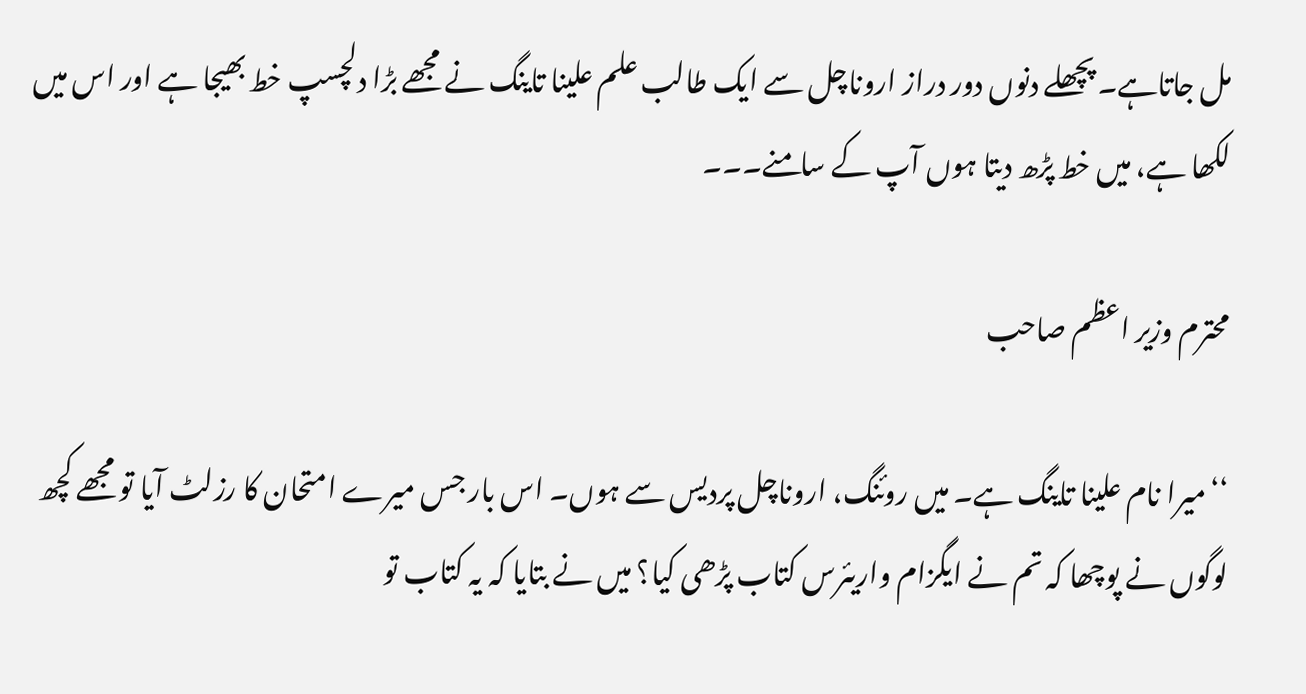مل جاتاہے۔ پچھلے دنوں دور دراز اروناچل سے ایک طالب علم علینا تاینگ نے مجھے بڑا دلچسپ خط بھیجا ہے اور اس میں لکھا ہے، میں خط پڑھ دیتا ہوں آپ کے سامنے۔۔۔

محترم وزیر اعظم صاحب

‘‘میرا نام علینا تاینگ ہے۔ میں روئنگ، اروناچل پردیس سے ہوں۔ اس بار جس میرے امتحان کا رزلٹ آیا تو مجھے کچھ لوگوں نے پوچھا کہ تم نے ایگزام واریئرس کتاب پڑھی کیا؟ میں نے بتایا کہ یہ کتاب تو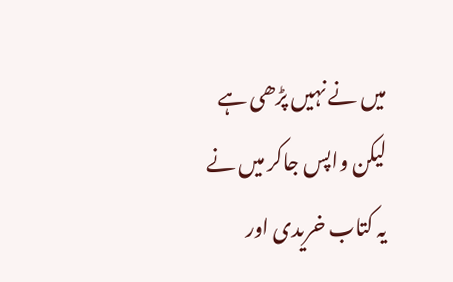میں نے نہیں پڑھی ہے لیکن واپس جاکر میں نے یہ کتاب خریدی اور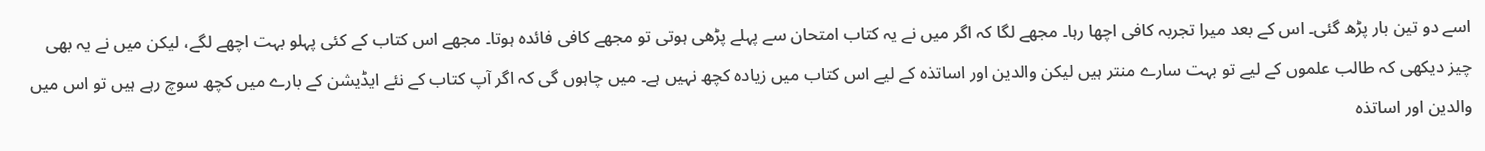اسے دو تین بار پڑھ گئی۔ اس کے بعد میرا تجربہ کافی اچھا رہا۔ مجھے لگا کہ اگر میں نے یہ کتاب امتحان سے پہلے پڑھی ہوتی تو مجھے کافی فائدہ ہوتا۔ مجھے اس کتاب کے کئی پہلو بہت اچھے لگے، لیکن میں نے یہ بھی چیز دیکھی کہ طالب علموں کے لیے تو بہت سارے منتر ہیں لیکن والدین اور اساتذہ کے لیے اس کتاب میں زیادہ کچھ نہیں ہے۔ میں چاہوں گی کہ اگر آپ کتاب کے نئے ایڈیشن کے بارے میں کچھ سوچ رہے ہیں تو اس میں والدین اور اساتذہ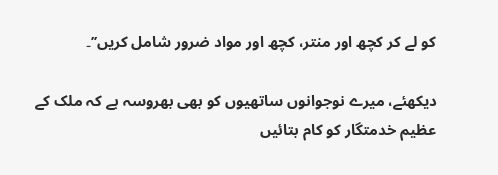کو لے کر کچھ اور منتر، کچھ اور مواد ضرور شامل کریں’’۔

دیکھئے، میرے نوجوانوں ساتھیوں کو بھی بھروسہ ہے کہ ملک کے عظیم خدمتگار کو کام بتائیں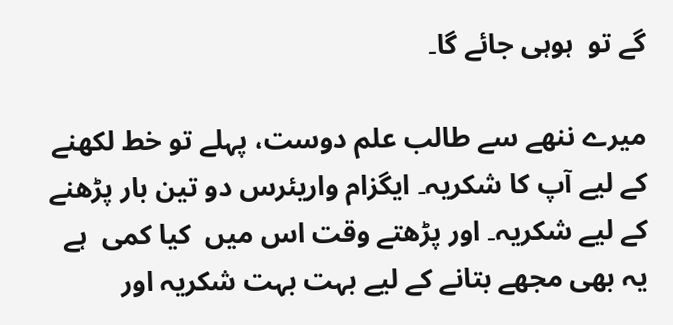گے تو  ہوہی جائے گا۔

میرے ننھے سے طالب علم دوست، پہلے تو خط لکھنے کے لیے آپ کا شکریہ۔ ایگزام واریئرس دو تین بار پڑھنے کے لیے شکریہ۔ اور پڑھتے وقت اس میں  کیا کمی  ہے یہ بھی مجھے بتانے کے لیے بہت بہت شکریہ اور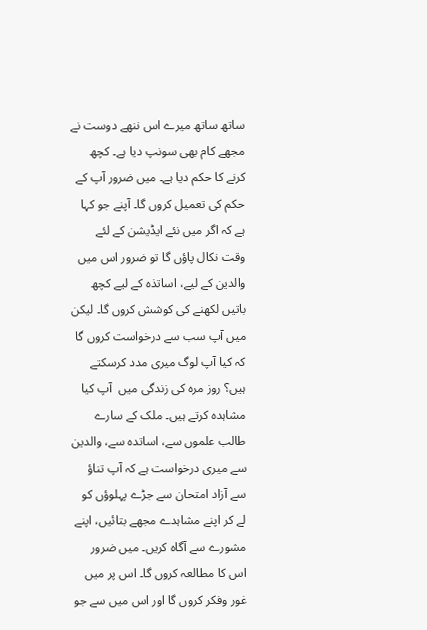ساتھ ساتھ میرے اس ننھے دوست نے مجھے کام بھی سونپ دیا ہے۔ کچھ کرنے کا حکم دیا ہے۔ میں ضرور آپ کے حکم کی تعمیل کروں گا۔ آپنے جو کہا ہے کہ اگر میں نئے ایڈیشن کے لئے وقت نکال پاؤں گا تو ضرور اس میں  والدین کے لیے، اساتذہ کے لیے کچھ باتیں لکھنے کی کوشش کروں گا۔ لیکن میں آپ سب سے درخواست کروں گا کہ کیا آپ لوگ میری مدد کرسکتے ہیں؟ روز مرہ کی زندگی میں  آپ کیا مشاہدہ کرتے ہیں۔ ملک کے سارے طالب علموں سے، اساتدہ سے، والدین سے میری درخواست ہے کہ آپ تناؤ سے آزاد امتحان سے جڑے پہلوؤں کو لے کر اپنے مشاہدے مجھے بتائیں، اپنے مشورے سے آگاہ کریں۔ میں ضرور اس کا مطالعہ کروں گا۔ اس پر میں غور وفکر کروں گا اور اس میں سے جو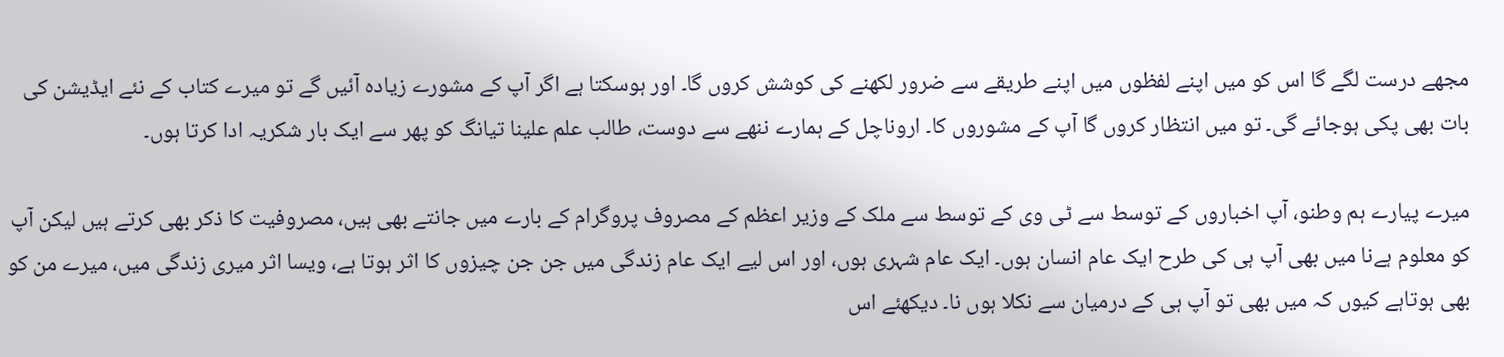مجھے درست لگے گا اس کو میں اپنے لفظوں میں اپنے طریقے سے ضرور لکھنے کی کوشش کروں گا۔ اور ہوسکتا ہے اگر آپ کے مشورے زیادہ آئیں گے تو میرے کتاب کے نئے ایڈیشن کی بات بھی پکی ہوجائے گی۔ تو میں انتظار کروں گا آپ کے مشوروں کا۔ اروناچل کے ہمارے ننھے سے دوست، طالب علم علینا تیانگ کو پھر سے ایک بار شکریہ ادا کرتا ہوں۔

میرے پیارے ہم وطنو، آپ اخباروں کے توسط سے ٹی وی کے توسط سے ملک کے وزیر اعظم کے مصروف پروگرام کے بارے میں جانتے بھی ہیں، مصروفیت کا ذکر بھی کرتے ہیں لیکن آپ کو معلوم ہےنا میں بھی آپ ہی کی طرح ایک عام انسان ہوں۔ ایک عام شہری ہوں، اور اس لیے ایک عام زندگی میں جن جن چیزوں کا اثر ہوتا ہے، ویسا اثر میری زندگی میں، میرے من کو بھی ہوتاہے کیوں کہ میں بھی تو آپ ہی کے درمیان سے نکلا ہوں نا۔ دیکھئے اس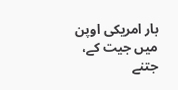بار امریکی اوپن میں جیت کے، جتنے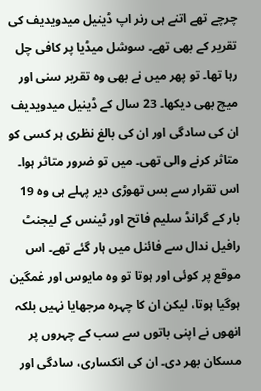چرچے تھے اتنے ہی رنر اپ ڈینیل میدویدیف کی تقریر کے بھی تھے۔ سوشل میڈیا پر کافی چل رہا تھا۔ تو پھر میں نے بھی وہ تقریر سنی اور میچ بھی دیکھا۔ 23 سال کے ڈینیل میدویدیف ان کی سادگی اور ان کی بالغ نظری ہر کسی کو متاثر کرنے والی تھی۔ میں تو ضرور متاثر ہوا۔ اس تقرار سے بس تھوڑی دیر پہلے ہی وہ 19 بار کے گرانڈ سلیم فاتح اور ٹینس کے لیجنٹ رافیل ندال سے فائنل میں ہار گئے تھے۔ اس موقع پر کوئی اور ہوتا تو وہ مایوس اور غمگین ہوگیا ہوتا، لیکن ان کا چہرہ مرجھایا نہیں بلکہ انھوں نے اپنی باتوں سے سب کے چہروں پر مسکان بھر دی۔ ان کی انکساری، سادگی اور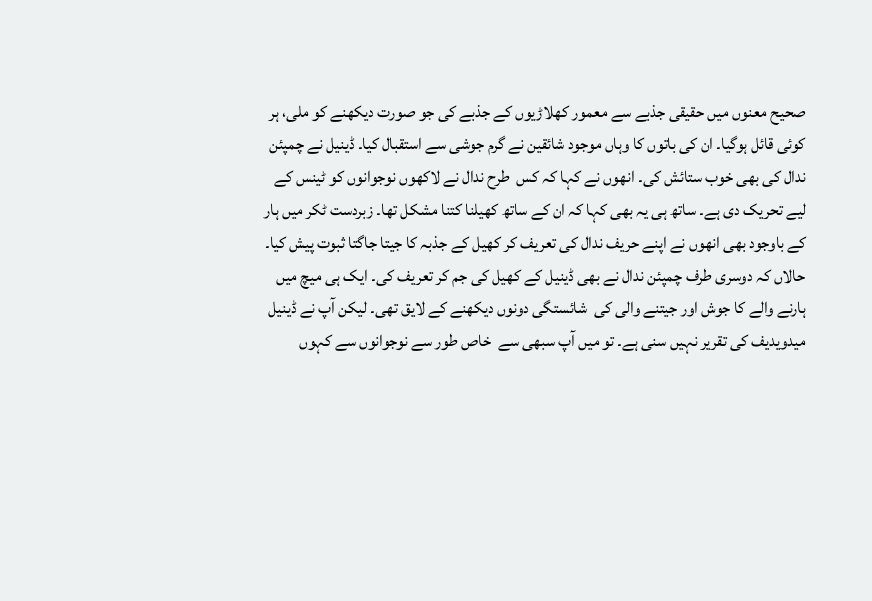صحیح معنوں میں حقیقی جذبے سے معمور کھلاڑیوں کے جذبے کی جو صورت دیکھنے کو ملی، ہر کوئی قائل ہوگیا۔ ان کی باتوں کا وہاں موجود شائقین نے گرم جوشی سے استقبال کیا۔ ڈینیل نے چمپئن ندال کی بھی خوب ستائش کی۔ انھوں نے کہا کہ کس  طرح ندال نے لاکھوں نوجوانوں کو ٹینس کے لیے تحریک دی ہے۔ ساتھ ہی یہ بھی کہا کہ ان کے ساتھ کھیلنا کتنا مشکل تھا۔ زبردست ٹکر میں ہار کے باوجود بھی انھوں نے اپنے حریف ندال کی تعریف کر کھیل کے جذبہ کا جیتا جاگتا ثبوت پیش کیا۔ حالاں کہ دوسری طرف چمپئن ندال نے بھی ڈینیل کے کھیل کی جم کر تعریف کی۔ ایک ہی میچ میں ہارنے والے کا جوش اور جیتنے والی کی  شائستگی دونوں دیکھنے کے لایق تھی۔ لیکن آپ نے ڈینیل میدویدیف کی تقریر نہیں سنی ہے۔ تو میں آپ سبھی سے  خاص طور سے نوجوانوں سے کہوں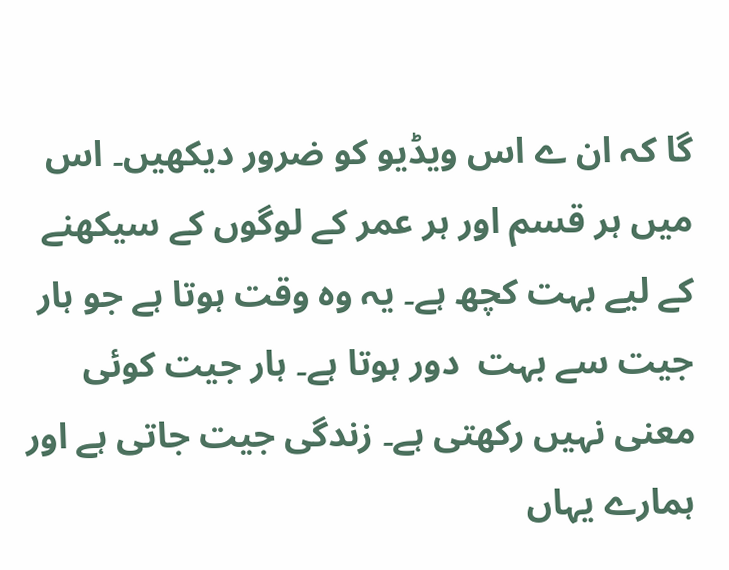گا کہ ان ے اس ویڈیو کو ضرور دیکھیں۔ اس میں ہر قسم اور ہر عمر کے لوگوں کے سیکھنے کے لیے بہت کچھ ہے۔ یہ وہ وقت ہوتا ہے جو ہار جیت سے بہت  دور ہوتا ہے۔ ہار جیت کوئی معنی نہیں رکھتی ہے۔ زندگی جیت جاتی ہے اور ہمارے یہاں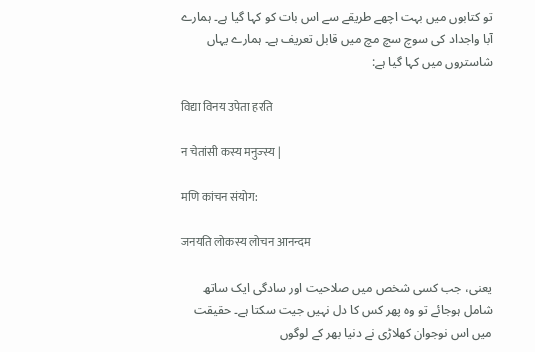تو کتابوں میں بہت اچھے طریقے سے اس بات کو کہا گیا ہے۔ ہمارے آبا واجداد کی سوچ سچ مچ میں قابل تعریف ہے۔ ہمارے یہاں  شاستروں میں کہا گیا ہے:

विद्या विनय उपेता हरति

न चेतांसी कस्य मनुज्स्य |

मणि कांचन संयोग:

जनयति लोकस्य लोचन आनन्दम

یعنی، جب کسی شخص میں صلاحیت اور سادگی ایک ساتھ شامل ہوجائے تو وہ پھر کس کا دل نہیں جیت سکتا ہے۔ حقیقت میں اس نوجوان کھلاڑی نے دنیا بھر کے لوگوں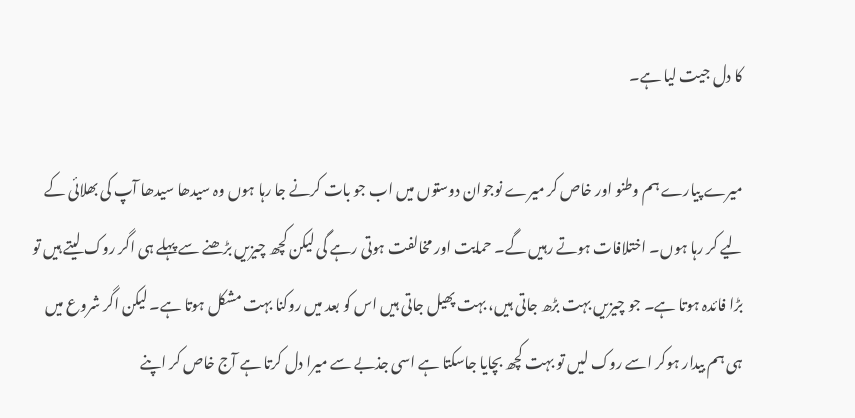کا دل جیت لیا ہے۔

میرے پیارے ہم وطنو اور خاص کر میرے نوجوان دوستوں میں اب جو بات کرنے جا رہا ہوں وہ سیدھا سیدھا آپ کی بھلائی کے لیے کر رہا ہوں۔ اختلافات ہوتے رہیں گے۔ حمایت اور مخالفت ہوتی رہے گی لیکن کچھ چیزیں بڑھنے سے پہلے ہی اگر روک لیتے ہیں تو بڑا فائدہ ہوتا ہے۔ جو چیزیں بہت بڑھ جاتی ہیں، بہت پھیل جاتی ہیں اس کو بعد میں روکنا بہت مشکل ہوتا ہے۔ لیکن اگر شروع میں ہی ہم بیدار ہوکر اسے روک لیں تو بہت کچھ بچایا جاسکتا ہے اسی جذبے سے میرا دل کرتا ہے آج خاص کر اپنے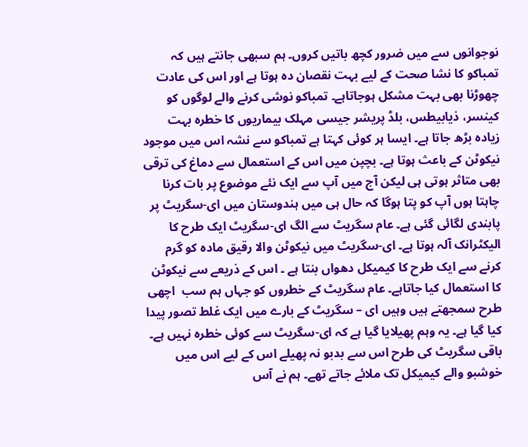نوجوانوں سے میں ضرور کچھ باتیں کروں۔ ہم سبھی جانتے ہیں کہ تمباکو کا نشا صحت کے لیے بہت نقصان دہ ہوتا ہے اور اس کی عادت چھوڑنا بھی بہت مشکل ہوجاتاہے۔ تمباکو نوشی کرنے والے لوگوں کو کینسر، ذیابیطس، بلڈ پریشر جیسی مہلک بیماریوں کا خطرہ بہت زیادہ بڑھ جاتا ہے۔ ایسا ہر کوئی کہتا ہے تمباکو سے نشہ اس میں موجود نیکوٹن کے باعث ہوتا ہے۔ بچپن میں اس کے استعمال سے دماغ کی ترقی بھی متاثر ہوتی ہی لیکن آج میں آپ سے ایک نئے موضوع پر بات کرنا چاہتا ہوں آپ کو پتا ہوگا کہ حال ہی میں ہندوستان میں ای-سگریٹ پر پابندی لگائی گئی ہے۔ عام سگریٹ سے الگ ای-سگریٹ ایک طرح کا الیکٹرانک آلہ ہوتا ہے۔ ای-سگریٹ میں نیکوٹن والا رقیق مادہ کو گرم کرنے سے ایک طرح کا کیمیکل دھواں بنتا ہے ۔ اس کے ذریعے سے نیکوٹن کا استعمال کیا جاتاہے۔ عام سگریٹ کے خطروں کو جہاں ہم سب  اچھی طرح سمجھتے ہیں وہیں ای – سگریٹ کے بارے میں ایک غلط تصور پیدا کیا گیا ہے۔ یہ وہم پھیلایا گیا ہے کہ ای-سگریٹ سے کوئی خطرہ نہیں ہے۔ باقی سگریٹ کی طرح اس سے بدبو نہ پھیلے اس کے لیے اس میں خوشبو والے کیمیکل تک ملائے جاتے تھے۔ ہم نے آس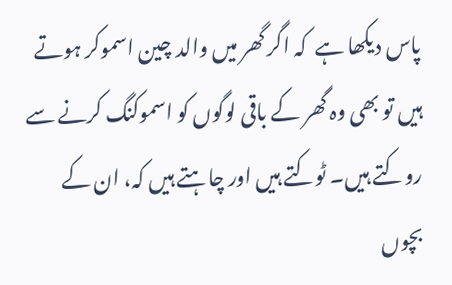پاس دیکھا ہے  کہ اگر گھر میں والد چین اسموکر ہوتے ہیں تو بھی وہ گھر کے باقی لوگوں کو اسموکنگ کرنے سے روکتے ہیں۔ ٹوکتے ہیں اور چاہتے ہیں کہ، ان کے بچوں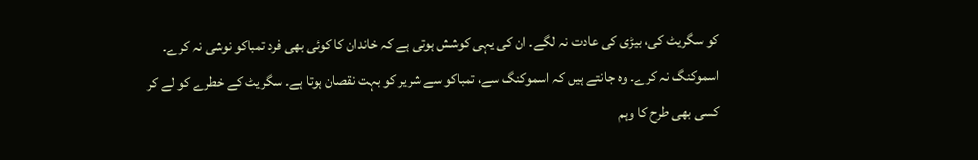کو سگریٹ کی، بیڑی کی عادت نہ لگے۔ ان کی یہی کوشش ہوتی ہے کہ خاندان کا کوئی بھی فرد تمباکو نوشی نہ کرے۔ اسموکنگ نہ کرے۔ وہ جانتے ہیں کہ اسموکنگ سے، تمباکو سے شریر کو بہت نقصان ہوتا ہے۔ سگریٹ کے خطرے کو لے کر کسی بھی طرح کا وہم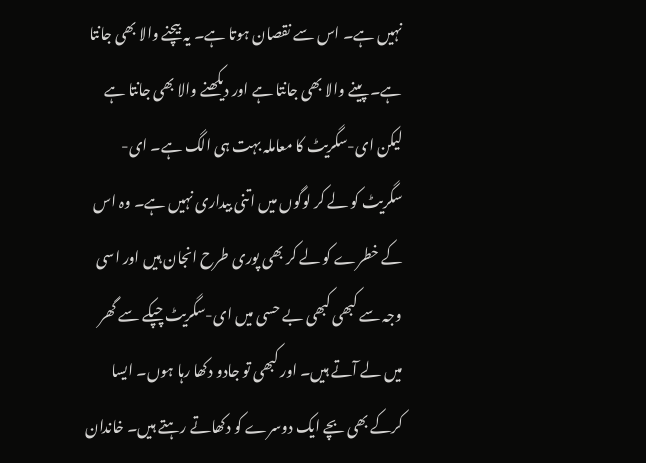نہیں ہے۔ اس سے نقصان ہوتا ہے۔ یہ بیچنے والا بھی جانتا ہے۔ پینے والا بھی جانتا ہے اور دیکھنے والا بھی جانتا ہے لیکن ای-سگریٹ کا معاملہ بہت ہی الگ ہے۔ ای-سگریٹ کو لے کر لوگوں میں اتنی بیداری نہیں ہے۔ وہ اس کے خطرے کو لے کر بھی پوری طرح انجان ہیں اور اسی وجہ سے کبھی کبھی بے حسی میں ای-سگریٹ چپکے سے گھر میں لے آتے ہیں۔ اور کبھی تو جادو دکھا رہا ہوں۔ ایسا کرکے بھی بچے ایک دوسرے کو دکھاتے رہتے ہیں۔ خاندان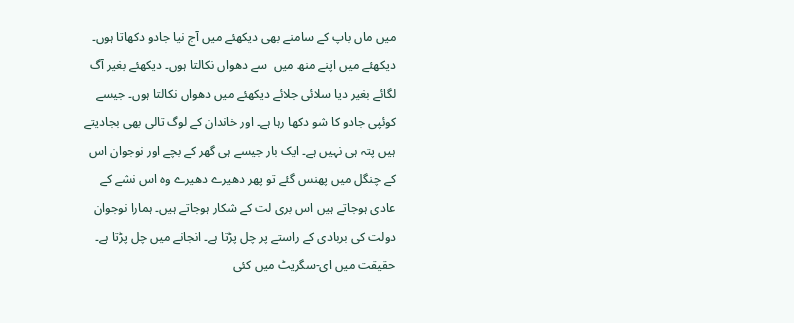میں ماں باپ کے سامنے بھی دیکھئے میں آج نیا جادو دکھاتا ہوں۔ دیکھئے میں اپنے منھ میں  سے دھواں نکالتا ہوں۔ دیکھئے بغیر آگ لگائے بغیر دیا سلائی جلائے دیکھئے میں دھواں نکالتا ہوں۔ جیسے کوئپی جادو کا شو دکھا رہا ہے۔ اور خاندان کے لوگ تالی بھی بجادیتے ہیں پتہ ہی نہیں ہے۔ ایک بار جیسے ہی گھر کے بچے اور نوجوان اس کے چنگل میں پھنس گئے تو پھر دھیرے دھیرے وہ اس نشے کے عادی ہوجاتے ہیں اس بری لت کے شکار ہوجاتے ہیں۔ ہمارا نوجوان دولت کی بربادی کے راستے پر چل پڑتا ہے۔ انجانے میں چل پڑتا ہے۔ حقیقت میں ای-سگریٹ میں کئی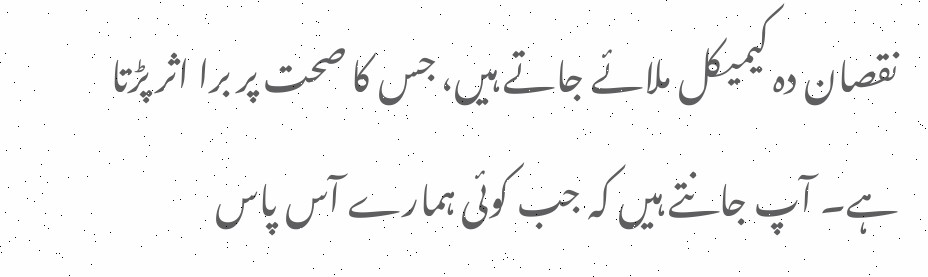نقصان دہ کیمیکل ملائے جاتے ہیں، جس کا صحت پر برا اثر پڑتا ہے۔ آپ جانتے ہیں کہ جب کوئی ہمارے آس پاس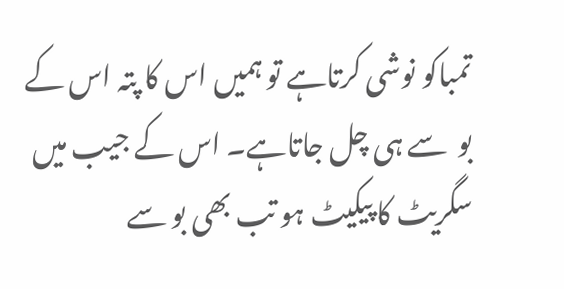تمباکو نوشی کرتاہے تو ہمیں اس کا پتہ اس کے بو  سے ہی چل جاتاہے۔ اس کے جیب میں  سگریٹ کا پیکیٹ ہو تب بھی بو سے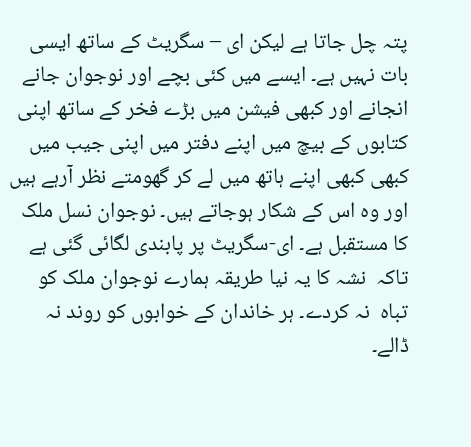پتہ چل جاتا ہے لیکن ای – سگریٹ کے ساتھ ایسی بات نہیں ہے۔ ایسے میں کئی بچے اور نوجوان جانے انجانے اور کبھی فیشن میں بڑے فخر کے ساتھ اپنی کتابوں کے بیچ میں اپنے دفتر میں اپنی جیب میں  کبھی کبھی اپنے ہاتھ میں لے کر گھومتے نظر آرہے ہیں اور وہ اس کے شکار ہوجاتے ہیں۔ نوجوان نسل ملک کا مستقبل ہے۔ ای-سگریٹ پر پابندی لگائی گئی ہے تاکہ  نشہ کا یہ نیا طریقہ ہمارے نوجوان ملک کو تباہ  نہ کردے۔ ہر خاندان کے خوابوں کو روند نہ ڈالے۔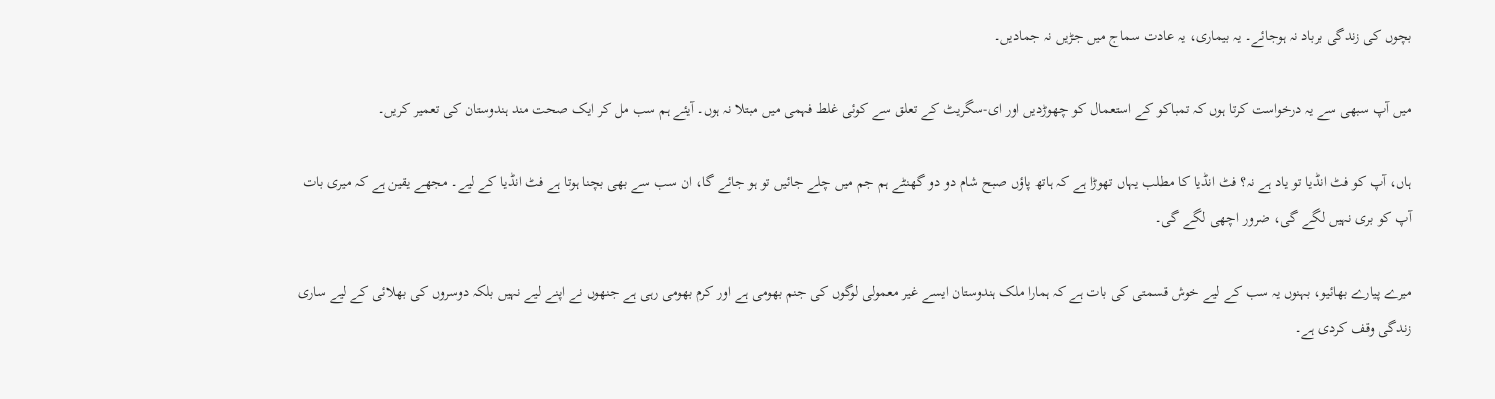بچوں کی زندگی برباد نہ ہوجائے۔ یہ بیماری، یہ عادت سماج میں جڑیں نہ جمادیں۔

میں آپ سبھی سے یہ درخواست کرتا ہوں کہ تمباکو کے استعمال کو چھوڑدیں اور ای-سگریٹ کے تعلق سے کوئی غلط فہمی میں مبتلا نہ ہوں۔ آیئے ہم سب مل کر ایک صحت مند ہندوستان کی تعمیر کریں۔

ہاں، آپ کو فٹ انڈیا تو یاد ہے نہ؟ فٹ انڈیا کا مطلب یہاں تھوڑا ہے کہ ہاتھ پاؤں صبح شام دو دو گھنٹے ہم جم میں چلے جائیں تو ہو جائے گا، ان سب سے بھی بچنا ہوتا ہے فٹ انڈیا کے لیے۔ مجھے یقین ہے کہ میری بات آپ کو بری نہیں لگے گی، ضرور اچھی لگے گی۔

میرے پیارے بھائیو، بہنوں یہ سب کے لیے خوش قسمتی کی بات ہے کہ ہمارا ملک ہندوستان ایسے غیر معمولی لوگوں کی جنم بھومی ہے اور کرم بھومی رہی ہے جنھوں نے اپنے لیے نہیں بلکہ دوسروں کی بھلائی کے لیے ساری زندگی وقف کردی ہے۔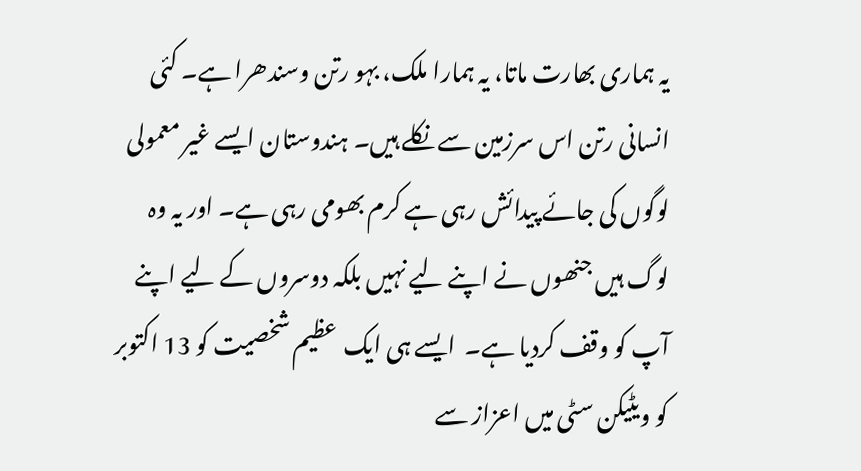یہ ہماری بھارت ماتا، یہ ہمارا ملک، بہو رتن وسندھرا ہے۔ کئی انسانی رتن اس سرزمین سے نکلے ہیں۔ ہندوستان ایسے غیر معمولی لوگوں کی جائے پیدائش رہی ہے کرم بھومی رہی ہے۔ اور یہ وہ لوگ ہیں جنھوں نے اپنے لیے نہیں بلکہ دوسروں کے لیے اپنے آپ کو وقف کردیا ہے۔  ایسے ہی ایک  عظیم شخصیت کو 13 اکتوبر کو ویٹیکن سٹی میں اعزاز سے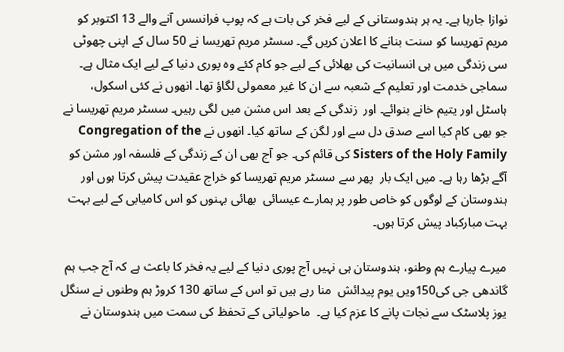نوازا جارہا ہے۔ یہ ہر ہندوستانی کے لیے فخر کی بات ہے کہ پوپ فرانسس آنے والے 13 اکتوبر کو  مریم تھریسا کو سنت بنانے کا اعلان کریں گے۔ سسٹر مریم تھریسا نے 50 سال کے اپنی چھوٹی سی زندگی میں ہی انسانیت کی بھلائی کے لیے جو کام کئے وہ پوری دنیا کے لیے ایک مثال ہے۔ سماجی خدمت اور تعلیم کے شعبہ سے ان کا غیر معمولی لگاؤ تھا۔ انھوں نے کئی اسکول، ہاسٹل اور یتیم خانے بنوائے۔ اور  زندگی کے بعد اس مشن میں لگی رہیں۔ سسٹر مریم تھریسا نے جو بھی کام کیا اسے صدق دل سے اور لگن کے ساتھ کیا۔ انھوں نے Congregation of the Sisters of the Holy Family کی قائم کی۔ جو آج بھی ان کے زندگی کے فلسفہ اور مشن کو آگے بڑھا رہا ہے۔ میں ایک بار  پھر سے سسٹر مریم تھریسا کو خراج عقیدت پیش کرتا ہوں اور ہندوستان کے لوگوں کو خاص طور پر ہمارے عیسائی  بھائی بہنوں کو اس کامیابی کے لیے بہت بہت مبارکباد پیش کرتا ہوں۔

میرے پیارے ہم وطنو، ہندوستان ہی نہیں آج پوری دنیا کے لیے یہ فخر کا باعث ہے کہ آج جب ہم گاندھی جی کی150ویں یوم پیدائش  منا رہے ہیں تو اس کے ساتھ 130 کروڑ ہم وطنوں نے سنگل یوز پلاسٹک سے نجات پانے کا عزم کیا ہے۔  ماحولیاتی کے تحفظ کی سمت میں ہندوستان نے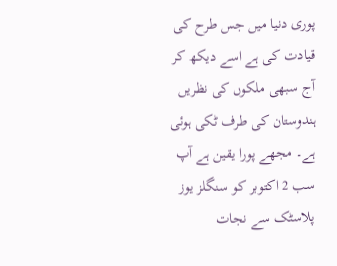پوری دنیا میں جس طرح کی قیادت کی ہے اسے دیکھ کر آج سبھی ملکوں کی نظریں ہندوستان کی طرف ٹکی ہوئی ہے۔ مجھے پورا یقین ہے آپ سب 2 اکتوبر کو سنگلز یوز پلاسٹک سے نجات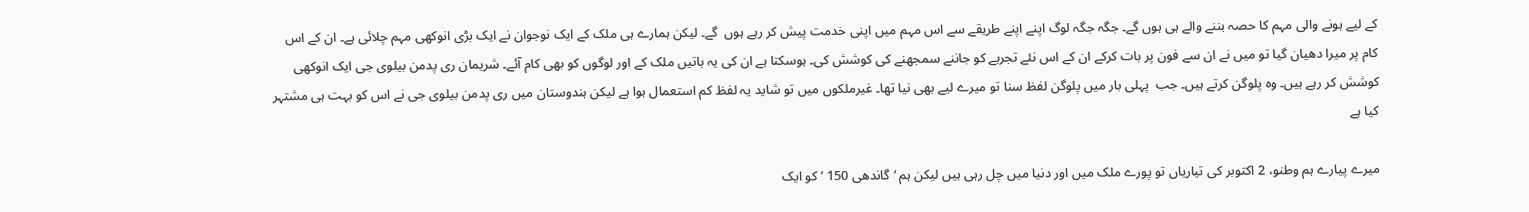کے لیے ہونے والی مہم کا حصہ بننے والے ہی ہوں گے۔ جگہ جگہ لوگ اپنے اپنے طریقے سے اس مہم میں اپنی خدمت پیش کر رہے ہوں  گے۔ لیکن ہمارے ہی ملک کے ایک نوجوان نے ایک بڑی انوکھی مہم چلائی ہے۔ ان کے اس کام پر میرا دھیان گیا تو میں نے ان سے فون پر بات کرکے ان کے اس نئے تجربے کو جاننے سمجھنے کی کوشش کی۔ ہوسکتا ہے ان کی یہ باتیں ملک کے اور لوگوں کو بھی کام آئے۔ شریمان ری پدمن بیلوی جی ایک انوکھی کوشش کر رہے ہیں۔ وہ پلوگن کرتے ہیں۔ جب  پہلی بار میں پلوگن لفظ سنا تو میرے لیے بھی نیا تھا۔ غیرملکوں میں تو شاید یہ لفظ کم استعمال ہوا ہے لیکن ہندوستان میں ری پدمن بیلوی جی نے اس کو بہت ہی مشتہر کیا ہے

میرے پیارے ہم وطنو، 2 اکتوبر کی تیاریاں تو پورے ملک میں اور دنیا میں چل رہی ہیں لیکن ہم ‘گاندھی 150 ’کو ایک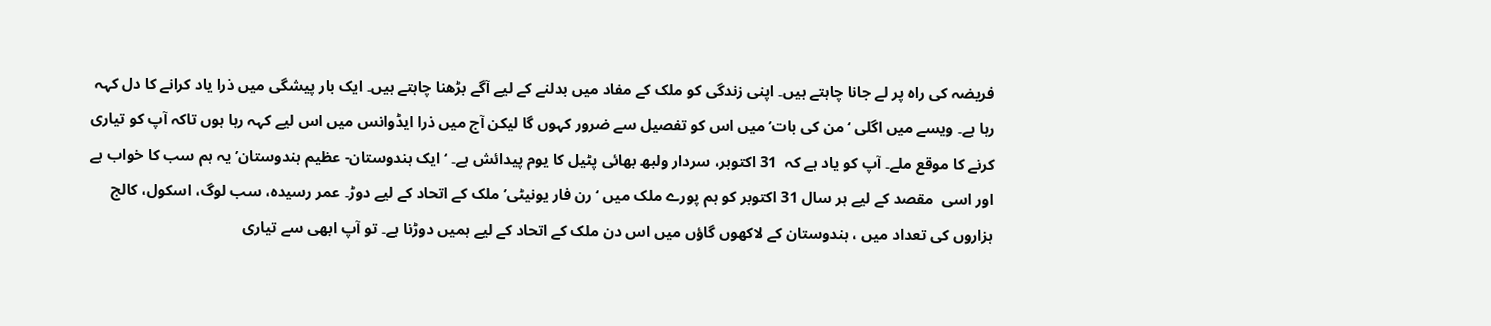فریضہ کی راہ پر لے جانا چاہتے ہیں۔ اپنی زندگی کو ملک کے مفاد میں بدلنے کے لیے آگے بڑھنا چاہتے ہیں۔ ایک بار پیشگی میں ذرا یاد کرانے کا دل کہہ رہا ہے۔ ویسے میں اگلی ‘من کی بات’ میں اس کو تفصیل سے ضرور کہوں گا لیکن آج میں ذرا ایڈوانس میں اس لیے کہہ رہا ہوں تاکہ آپ کو تیاری کرنے کا موقع ملے۔ آپ کو یاد ہے کہ  31 اکتوبر، سردار ولبھ بھائی پٹیل کا یوم پیدائش ہے۔ ‘ایک ہندوستان- عظیم ہندوستان’ یہ ہم سب کا خواب ہے اور اسی  مقصد کے لیے ہر سال 31 اکتوبر کو ہم پورے ملک میں ‘رن فار یونیٹی’ ملک کے اتحاد کے لیے دوڑ۔ عمر رسیدہ، سب لوگ، اسکول، کالج ہزاروں کی تعداد میں ، ہندوستان کے لاکھوں گاؤں میں اس دن ملک کے اتحاد کے لیے ہمیں دوڑنا ہے۔ تو آپ ابھی سے تیاری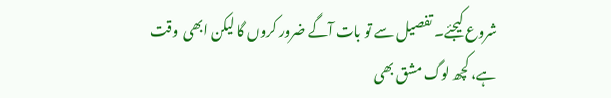شروع کیجئے۔ تفصیل سے تو بات آگے ضرور کروں گا لیکن ابھی  وقت ہے، کچھ لوگ مشق بھی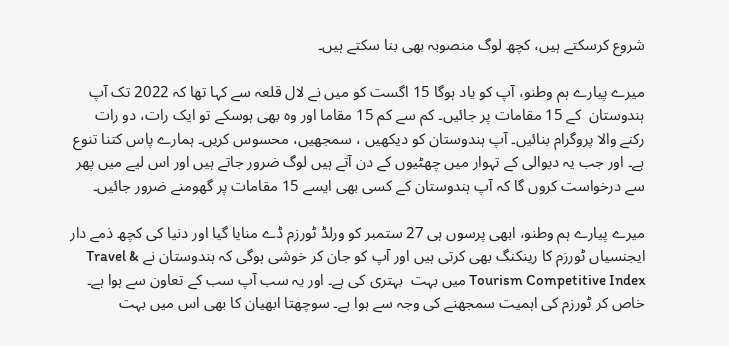شروع کرسکتے ہیں، کچھ لوگ منصوبہ بھی بنا سکتے ہیں۔

میرے پیارے ہم وطنو، آپ کو یاد ہوگا 15 اگست کو میں نے لال قلعہ سے کہا تھا کہ 2022 تک آپ ہندوستان  کے 15 مقامات پر جائیں۔ کم سے کم 15 مقاما اور وہ بھی ہوسکے تو ایک رات، دو رات رکنے والا پروگرام بنائیں۔ آپ ہندوستان کو دیکھیں ، سمجھیں، محسوس کریں۔ ہمارے پاس کتنا تنوع ہے۔ اور جب یہ دیوالی کے تہوار میں چھٹیوں کے دن آتے ہیں لوگ ضرور جاتے ہیں اور اس لیے میں پھر سے درخواست کروں گا کہ آپ ہندوستان کے کسی بھی ایسے 15 مقامات پر گھومنے ضرور جائیں۔

میرے پیارے ہم وطنو، ابھی پرسوں ہی 27 ستمبر کو ورلڈ ٹورزم ڈے منایا گیا اور دنیا کی کچھ ذمے دار ایجنسیاں ٹورزم کا رینکنگ بھی کرتی ہیں اور آپ کو جان کر خوشی ہوگی کہ ہندوستان نے Travel & Tourism Competitive Index میں بہت  بہتری کی ہے۔ اور یہ سب آپ سب کے تعاون سے ہوا ہے۔ خاص کر ٹورزم کی اہمیت سمجھنے کی وجہ سے ہوا ہے۔ سوچھتا ابھیان کا بھی اس میں بہت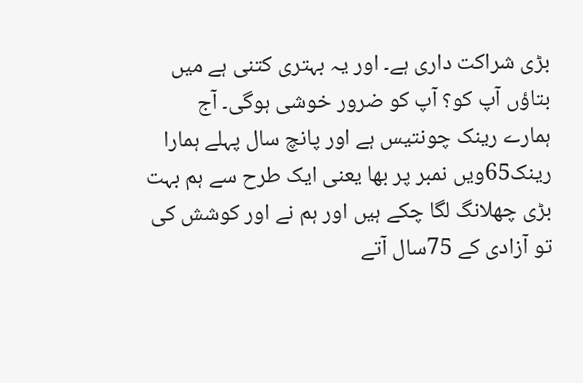بڑی شراکت داری ہے۔ اور یہ بہتری کتنی ہے میں بتاؤں آپ کو؟ آپ کو ضرور خوشی ہوگی۔ آج ہمارے رینک چونتیس ہے اور پانچ سال پہلے ہمارا رینک65ویں نمبر پر بھا یعنی ایک طرح سے ہم بہت بڑی چھلانگ لگا چکے ہیں اور ہم نے اور کوشش کی تو آزادی کے 75سال آتے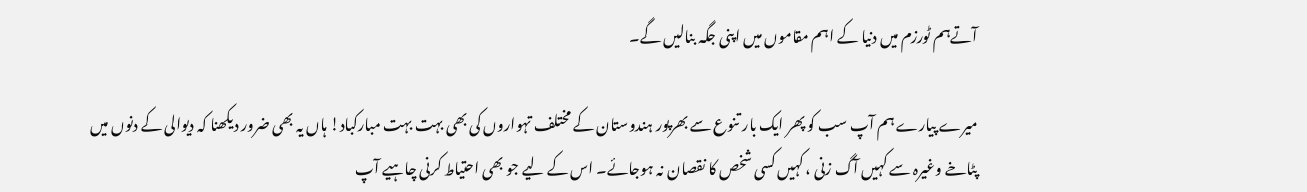آتےہم ٹورزم میں دنیا کے اہم مقاموں میں اپنی جگہ بنالیں گے۔

میرے پیارے ہم آپ سب کو پھر ایک بار تنوع سے بھرپور ہندوستان کے مختلف تہواروں کی بھی بہت بہت مبارکباد! ہاں یہ بھی ضرور دیکھنا کہ دیوالی کے دنوں میں پٹاخے وغیرہ سے کہیں آگ زنی ، کہیں کسی شخص کا نقصان نہ ہوجائے۔ اس کے لیے جو بھی احتیاط کرنی چاہیے آپ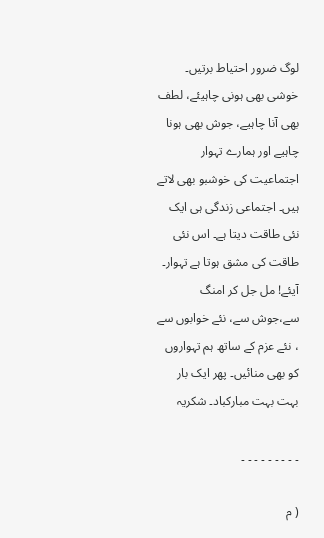لوگ ضرور احتیاط برتیں۔ خوشی بھی ہونی چاہیئے، لطف بھی آنا چاہیے، جوش بھی ہونا چاہیے اور ہمارے تہوار اجتماعیت کی خوشبو بھی لاتے ہیں۔ اجتماعی زندگی ہی ایک نئی طاقت دیتا ہے۔ اس نئی طاقت کی مشق ہوتا ہے تہوار۔ آیئے! مل جل کر امنگ سے،جوش سے، نئے خوابوں سے ، نئے عزم کے ساتھ ہم تہواروں کو بھی منائیں۔ پھر ایک بار  بہت بہت مبارکباد۔ شکریہ

۔ ۔ ۔ ۔ ۔ ۔ ۔ ۔ ۔

( م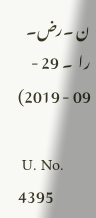ن ۔رض۔ را  ۔ 29 - 09 - 2019)

 U. No. 4395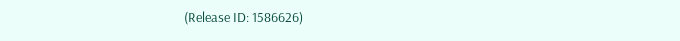(Release ID: 1586626)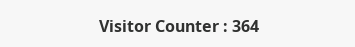Visitor Counter : 364